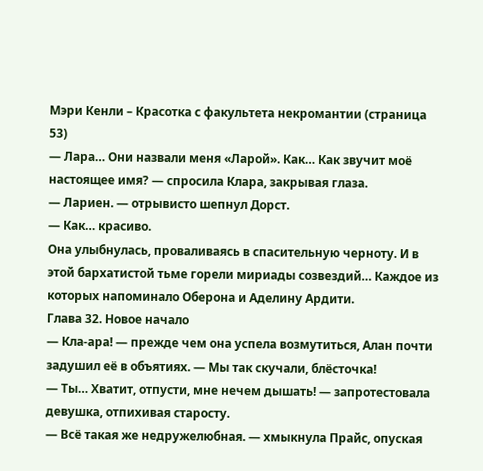Мэри Кенли – Красотка с факультета некромантии (страница 53)
— Лара… Они назвали меня «Ларой». Как… Как звучит моё настоящее имя? — спросила Клара, закрывая глаза.
— Лариен. — отрывисто шепнул Дорст.
— Как… красиво.
Она улыбнулась, проваливаясь в спасительную черноту. И в этой бархатистой тьме горели мириады созвездий… Каждое из которых напоминало Оберона и Аделину Ардити.
Глава 32. Новое начало
— Кла-ара! — прежде чем она успела возмутиться, Алан почти задушил её в объятиях. — Мы так скучали, блёсточка!
— Ты… Хватит, отпусти, мне нечем дышать! — запротестовала девушка, отпихивая старосту.
— Всё такая же недружелюбная. — хмыкнула Прайс, опуская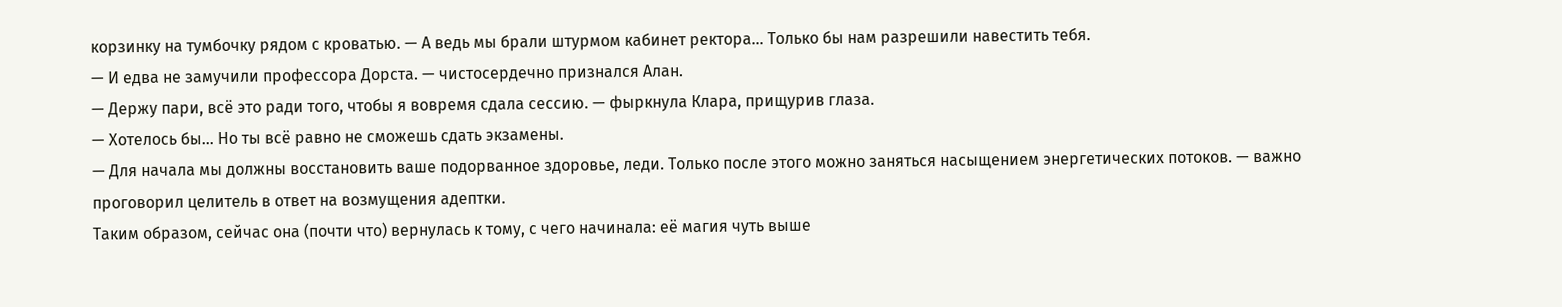корзинку на тумбочку рядом с кроватью. — А ведь мы брали штурмом кабинет ректора… Только бы нам разрешили навестить тебя.
— И едва не замучили профессора Дорста. — чистосердечно признался Алан.
— Держу пари, всё это ради того, чтобы я вовремя сдала сессию. — фыркнула Клара, прищурив глаза.
— Хотелось бы… Но ты всё равно не сможешь сдать экзамены.
— Для начала мы должны восстановить ваше подорванное здоровье, леди. Только после этого можно заняться насыщением энергетических потоков. — важно проговорил целитель в ответ на возмущения адептки.
Таким образом, сейчас она (почти что) вернулась к тому, с чего начинала: её магия чуть выше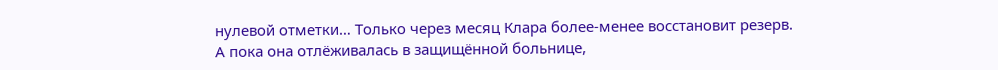нулевой отметки… Только через месяц Клара более-менее восстановит резерв.
А пока она отлёживалась в защищённой больнице,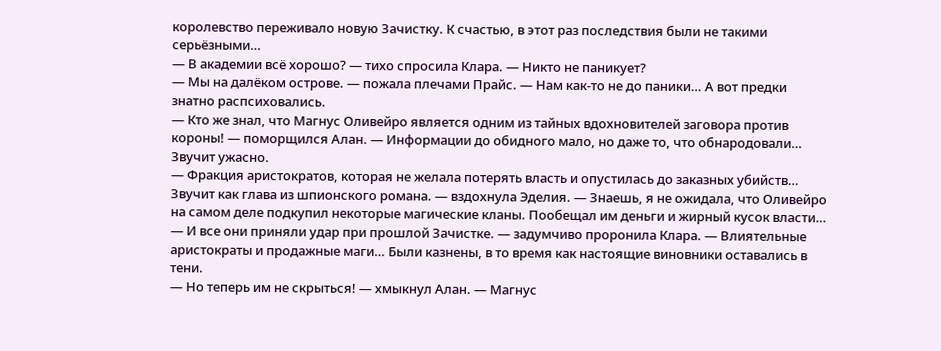королевство переживало новую Зачистку. К счастью, в этот раз последствия были не такими серьёзными…
— В академии всё хорошо? — тихо спросила Клара. — Никто не паникует?
— Мы на далёком острове. — пожала плечами Прайс. — Нам как-то не до паники… А вот предки знатно распсиховались.
— Кто же знал, что Магнус Оливейро является одним из тайных вдохновителей заговора против короны! — поморщился Алан. — Информации до обидного мало, но даже то, что обнародовали… Звучит ужасно.
— Фракция аристократов, которая не желала потерять власть и опустилась до заказных убийств… Звучит как глава из шпионского романа. — вздохнула Эделия. — Знаешь, я не ожидала, что Оливейро на самом деле подкупил некоторые магические кланы. Пообещал им деньги и жирный кусок власти…
— И все они приняли удар при прошлой Зачистке. — задумчиво проронила Клара. — Влиятельные аристократы и продажные маги… Были казнены, в то время как настоящие виновники оставались в тени.
— Но теперь им не скрыться! — хмыкнул Алан. — Магнус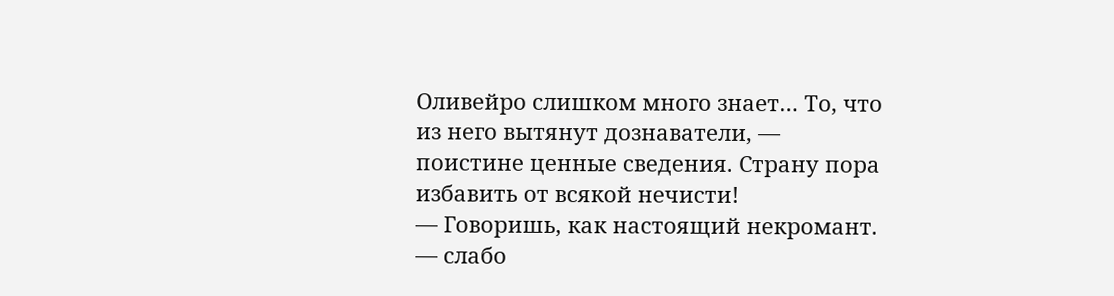Оливейро слишком много знает… То, что из него вытянут дознаватели, — поистине ценные сведения. Страну пора избавить от всякой нечисти!
— Говоришь, как настоящий некромант. — слабо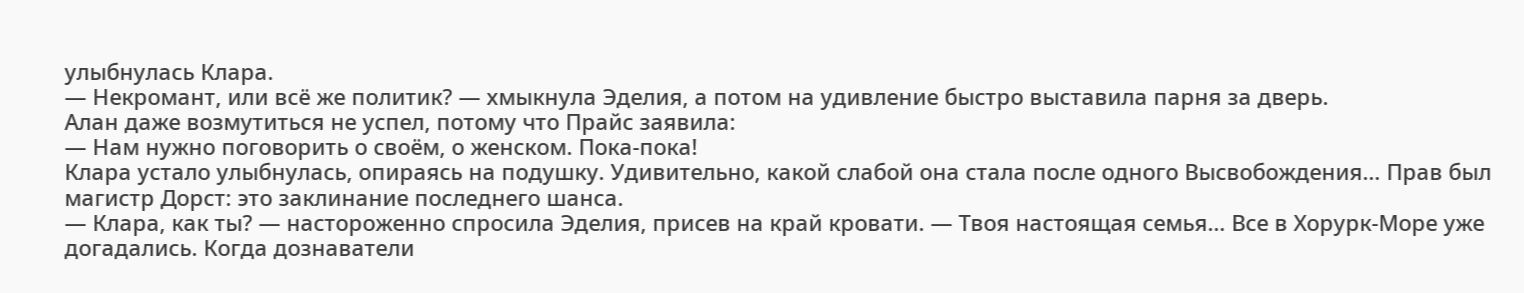улыбнулась Клара.
— Некромант, или всё же политик? — хмыкнула Эделия, а потом на удивление быстро выставила парня за дверь.
Алан даже возмутиться не успел, потому что Прайс заявила:
— Нам нужно поговорить о своём, о женском. Пока-пока!
Клара устало улыбнулась, опираясь на подушку. Удивительно, какой слабой она стала после одного Высвобождения… Прав был магистр Дорст: это заклинание последнего шанса.
— Клара, как ты? — настороженно спросила Эделия, присев на край кровати. — Твоя настоящая семья… Все в Хорурк-Море уже догадались. Когда дознаватели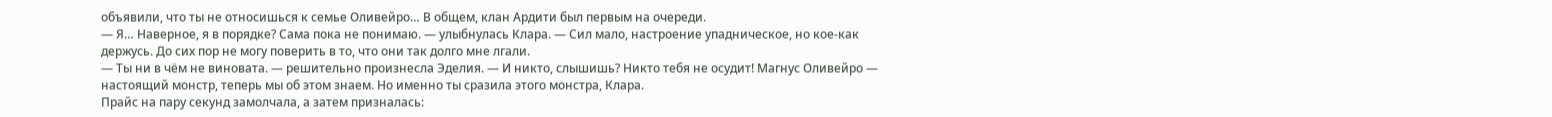объявили, что ты не относишься к семье Оливейро… В общем, клан Ардити был первым на очереди.
— Я… Наверное, я в порядке? Сама пока не понимаю. — улыбнулась Клара. — Сил мало, настроение упадническое, но кое-как держусь. До сих пор не могу поверить в то, что они так долго мне лгали.
— Ты ни в чём не виновата. — решительно произнесла Эделия. — И никто, слышишь? Никто тебя не осудит! Магнус Оливейро — настоящий монстр, теперь мы об этом знаем. Но именно ты сразила этого монстра, Клара.
Прайс на пару секунд замолчала, а затем призналась: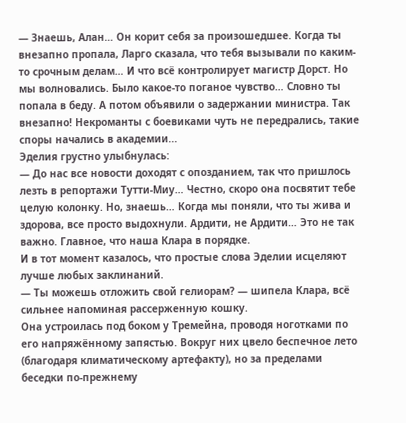— Знаешь, Алан… Он корит себя за произошедшее. Когда ты внезапно пропала, Ларго сказала, что тебя вызывали по каким-то срочным делам… И что всё контролирует магистр Дорст. Но мы волновались. Было какое-то поганое чувство… Словно ты попала в беду. А потом объявили о задержании министра. Так внезапно! Некроманты с боевиками чуть не передрались, такие споры начались в академии...
Эделия грустно улыбнулась:
— До нас все новости доходят с опозданием, так что пришлось лезть в репортажи Тутти-Миу… Честно, скоро она посвятит тебе целую колонку. Но, знаешь… Когда мы поняли, что ты жива и здорова, все просто выдохнули. Ардити, не Ардити… Это не так важно. Главное, что наша Клара в порядке.
И в тот момент казалось, что простые слова Эделии исцеляют лучше любых заклинаний.
— Ты можешь отложить свой гелиорам? — шипела Клара, всё сильнее напоминая рассерженную кошку.
Она устроилась под боком у Тремейна, проводя ноготками по его напряжённому запястью. Вокруг них цвело беспечное лето (благодаря климатическому артефакту), но за пределами беседки по-прежнему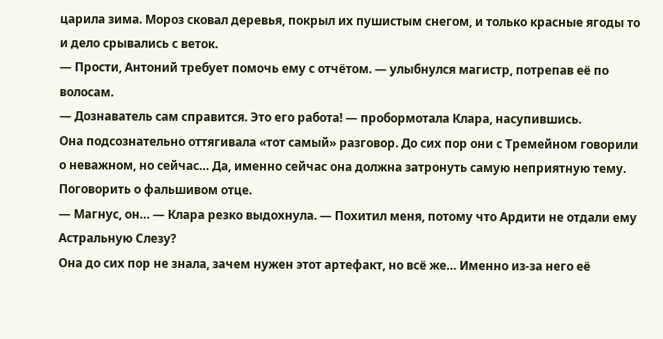царила зима. Мороз сковал деревья, покрыл их пушистым снегом, и только красные ягоды то и дело срывались с веток.
— Прости, Антоний требует помочь ему с отчётом. — улыбнулся магистр, потрепав её по волосам.
— Дознаватель сам справится. Это его работа! — пробормотала Клара, насупившись.
Она подсознательно оттягивала «тот самый» разговор. До сих пор они с Тремейном говорили о неважном, но сейчас… Да, именно сейчас она должна затронуть самую неприятную тему. Поговорить о фальшивом отце.
— Магнус, он… — Клара резко выдохнула. — Похитил меня, потому что Ардити не отдали ему Астральную Слезу?
Она до сих пор не знала, зачем нужен этот артефакт, но всё же… Именно из-за него её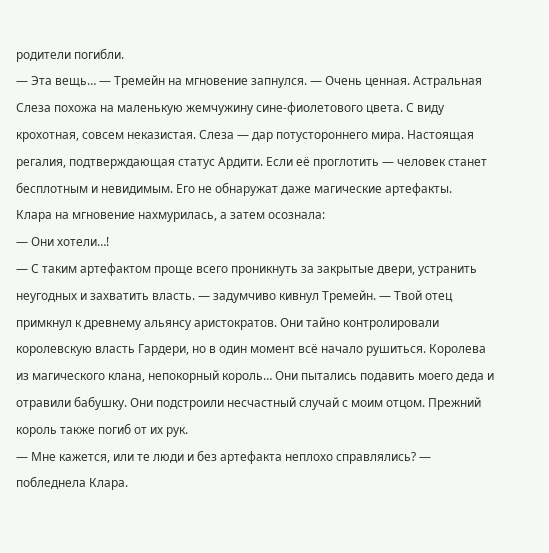родители погибли.
— Эта вещь… — Тремейн на мгновение запнулся. — Очень ценная. Астральная Слеза похожа на маленькую жемчужину сине-фиолетового цвета. С виду крохотная, совсем неказистая. Слеза — дар потустороннего мира. Настоящая регалия, подтверждающая статус Ардити. Если её проглотить — человек станет бесплотным и невидимым. Его не обнаружат даже магические артефакты.
Клара на мгновение нахмурилась, а затем осознала:
— Они хотели…!
— С таким артефактом проще всего проникнуть за закрытые двери, устранить неугодных и захватить власть. — задумчиво кивнул Тремейн. — Твой отец примкнул к древнему альянсу аристократов. Они тайно контролировали королевскую власть Гардери, но в один момент всё начало рушиться. Королева из магического клана, непокорный король… Они пытались подавить моего деда и отравили бабушку. Они подстроили несчастный случай с моим отцом. Прежний король также погиб от их рук.
— Мне кажется, или те люди и без артефакта неплохо справлялись? — побледнела Клара.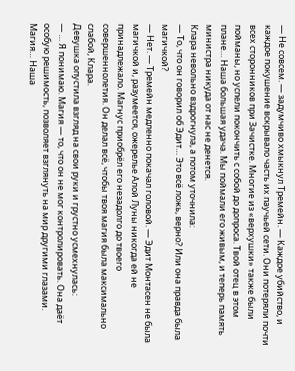— Не совсем. — задумчиво хмыкнул Тремейн. — Каждое убийство, и каждое покушение вскрывало часть их паучьей сети. Они потеряли почти всех сторонников при Зачистке. Многие из «верхушки» также были пойманы, но успели покончить с собой до допроса. Твой отец в этом плане… Наша большая удача. Мы поймали его живым, и теперь память министра никуда от нас не денется.
Клара невольно вздрогнула, а потом уточнила:
— То, что он говорил об Эдит… Это всё ложь, верно? Или она правда была магичкой?
— Нет. — Тремейн медленно покачал головой. — Эдит Монтасен не была магичкой и, разумеется, ожерелье Алой Луны никогда ей не принадлежало. Магнус приобрёл его незадолго до твоего совершеннолетия. Он делал всё, чтобы твоя магия была максимально слабой, Клара.
Девушка опустила взгляд на свои руки и грустно усмехнулась:
— … Я понимаю. Магия — то, что он не мог контролировать. Она даёт особую решимость, позволяет взглянуть на мир другими глазами. Магия… Наша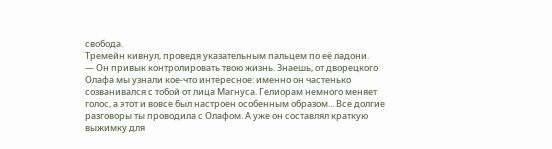свобода.
Тремейн кивнул, проведя указательным пальцем по её ладони.
— Он привык контролировать твою жизнь. Знаешь, от дворецкого Олафа мы узнали кое-что интересное: именно он частенько созванивался с тобой от лица Магнуса. Гелиорам немного меняет голос, а этот и вовсе был настроен особенным образом... Все долгие разговоры ты проводила с Олафом. А уже он составлял краткую выжимку для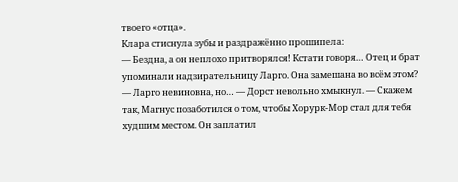твоего «отца».
Клара стиснула зубы и раздражённо прошипела:
— Бездна, а он неплохо притворялся! Кстати говоря… Отец и брат упоминали надзирательницу Ларго. Она замешана во всём этом?
— Ларго невиновна, но… — Дорст невольно хмыкнул. — Скажем так, Магнус позаботился о том, чтобы Хорурк-Мор стал для тебя худшим местом. Он заплатил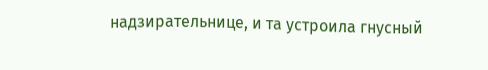надзирательнице, и та устроила гнусный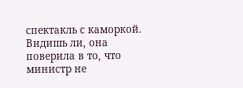спектакль с каморкой. Видишь ли, она поверила в то, что министр не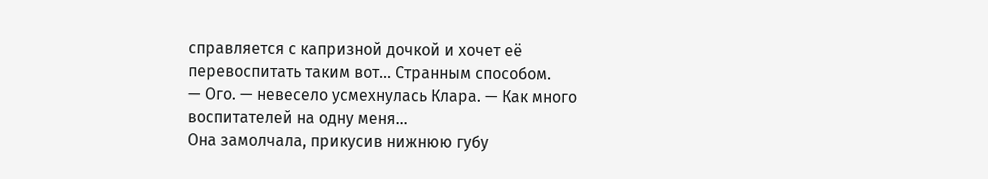справляется с капризной дочкой и хочет её перевоспитать таким вот… Странным способом.
— Ого. — невесело усмехнулась Клара. — Как много воспитателей на одну меня…
Она замолчала, прикусив нижнюю губу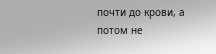почти до крови, а потом не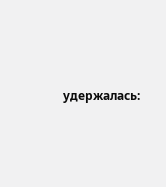удержалась: